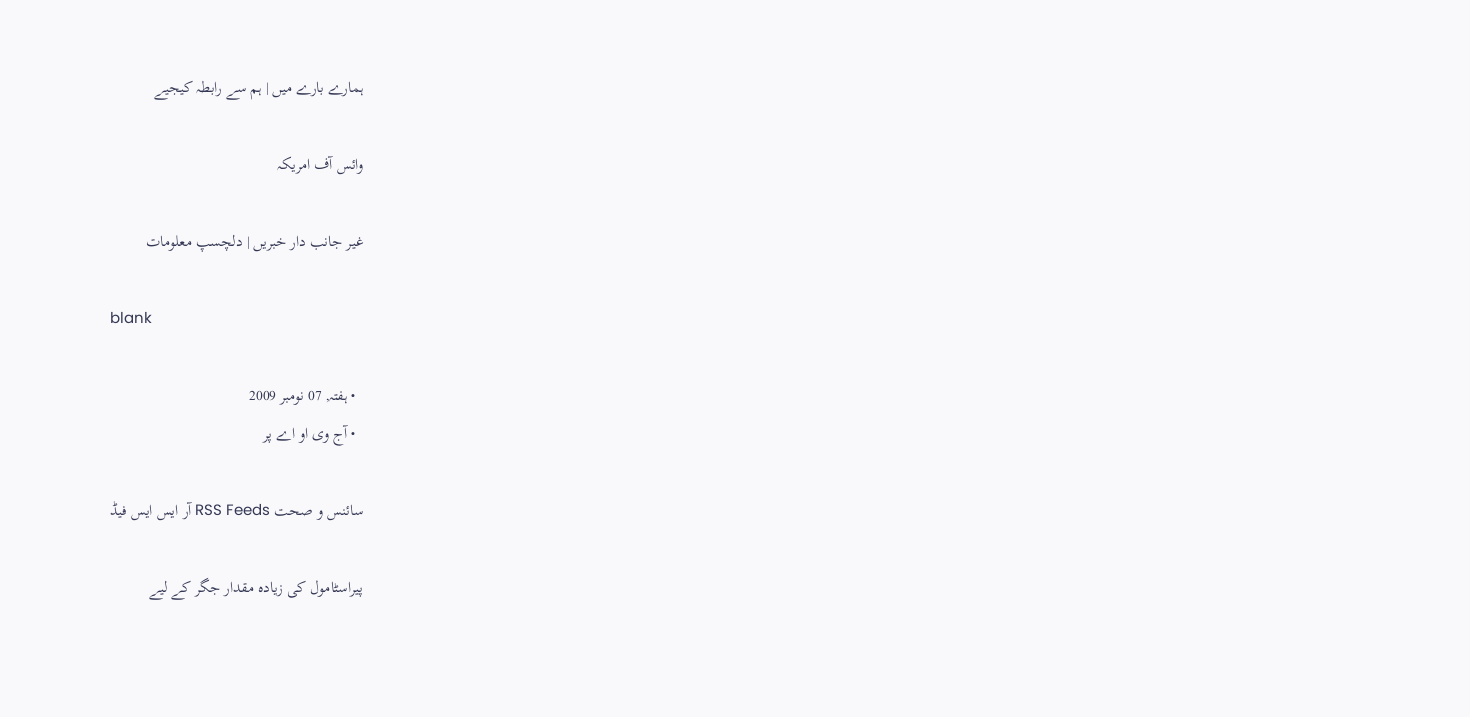ہمارے بارے میں | ہم سے رابطہ کیجیے

وائس آف امریکہ

غیر جانب دار خبریں | دلچسپ معلومات

blank

  • ہفتہ, 07 نومبر 2009
  • آج وی او اے پر

سائنس و صحت RSS Feeds آر ایس ایس فیڈ

پیراسٹامول کی زیادہ مقدار جگر کے لیے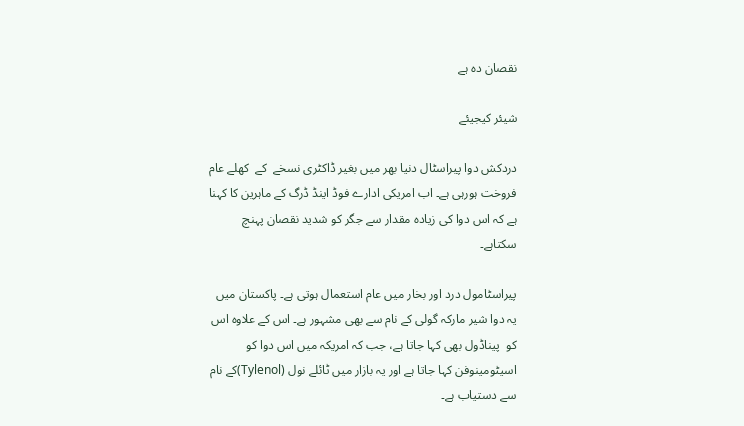نقصان دہ ہے

شیئر کیجیئے

دردکش دوا پیراسٹال دنیا بھر میں بغیر ڈاکٹری نسخے  کے  کھلے عام فروخت ہورہی ہے۔ اب امریکی ادارے فوڈ اینڈ ڈرگ کے ماہرین کا کہنا ہے کہ اس دوا کی زیادہ مقدار سے جگر کو شدید نقصان پہنچ سکتاہے۔

پیراسٹامول درد اور بخار میں عام استعمال ہوتی ہے۔ پاکستان میں یہ دوا شیر مارکہ گولی کے نام سے بھی مشہور ہے۔ اس کے علاوہ اس کو  پیناڈول بھی کہا جاتا ہے، جب کہ امریکہ میں اس دوا کو اسیٹومینوفن کہا جاتا ہے اور یہ بازار میں ٹائلے نول (Tylenol)کے نام سے دستیاب ہے۔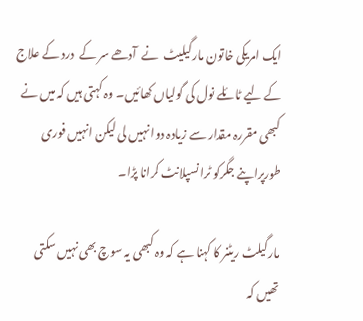ایک امریکی خاتون مارگیلیٹ  نے  آدھے سر کے  درد کے علاج  کے لیے ٹائلے نول کی گولیاں کھائیں۔ وہ کہتی ہیں کہ میں نے کبھی مقررہ مقدار سے زیادہ دوا نہیں لی لیکن انہیں فوری طورپراپنے جگرکو ٹرانسپلانٹ کرانا پڑا۔

مارگیلٹ ریٹنر کا کہنا ہے کہ وہ کبھی یہ سوچ بھی نہیں سکتی تھیں کہ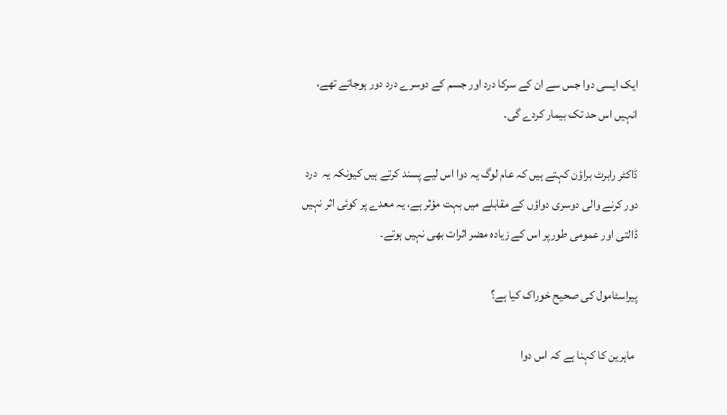ایک ایسی دوا جس سے ان کے سرکا درد اور جسم کے دوسرے درد دور ہوجاتے تھے، انہیں اس حد تک بیمار کردے گی۔

ڈاکٹر رابرٹ براؤن کہتے ہیں کہ عام لوگ یہ دوا اس لیے پسند کرتے ہیں کیونکہ یہ  درد دور کرنے والی دوسری دواؤں کے مقابلے میں بہت مؤثر ہے، یہ معدے پر کوئی اثر نہیں ڈالتی اور عمومی طورپر اس کے زیادہ مضر اثرات بھی نہیں ہوتے۔

پیراسٹامول کی صحیح خوراک کیا ہے؟

 ماہرین کا کہنا ہے کہ اس دوا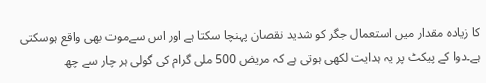کا زیادہ مقدار میں استعمال جگر کو شدید نقصان پہنچا سکتا ہے اور اس سےموت بھی واقع ہوسکتی ہے۔دوا کے پیکٹ پر یہ ہدایت لکھی ہوتی ہے کہ مریض 500 ملی گرام کی گولی ہر چار سے چھ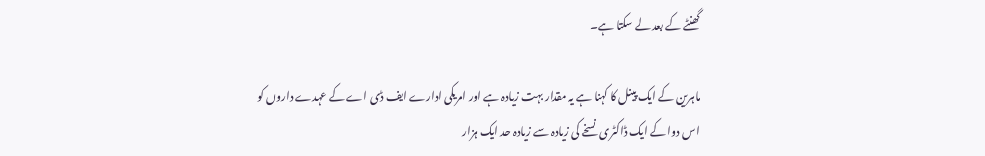گھنٹے کے بعد لے سکتا ہے۔

ماہرین کے ایک پینل کا کہنا ہے یہ مقدار بہت زیادہ ہے اور امریکی ادارے ایف ڈی اے کے عہدے داروں کو اس دوا کے ایک ڈاکٹری  نسخے کی زیادہ سے زیادہ حد ایک ہزار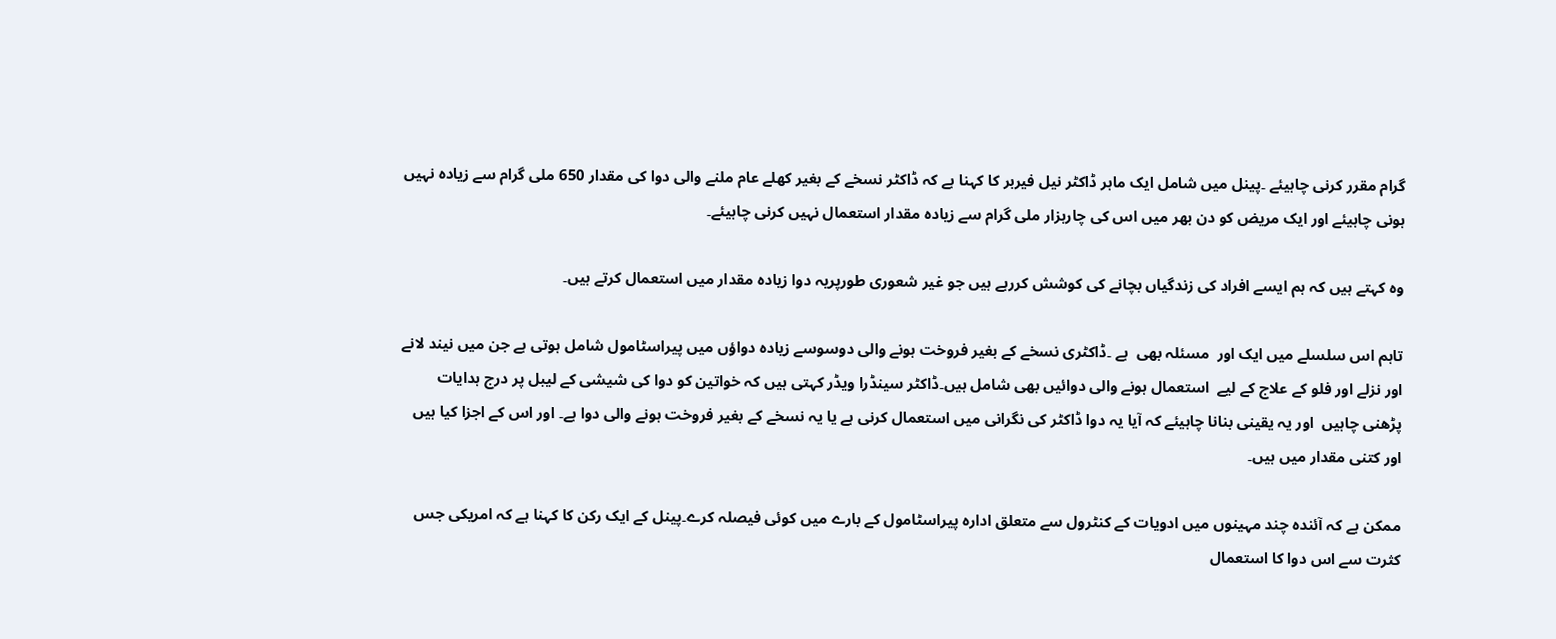گرام مقرر کرنی چاہیئے ۔پینل میں شامل ایک ماہر ڈاکٹر نیل فیربر کا کہنا ہے کہ ڈاکٹر نسخے کے بغیر کھلے عام ملنے والی دوا کی مقدار 650 ملی گرام سے زیادہ نہیں ہونی چاہیئے اور ایک مریض کو دن بھر میں اس کی چارہزار ملی گرام سے زیادہ مقدار استعمال نہیں کرنی چاہیئے۔

وہ کہتے ہیں کہ ہم ایسے افراد کی زندگیاں بچانے کی کوشش کررہے ہیں جو غیر شعوری طورپریہ دوا زیادہ مقدار میں استعمال کرتے ہیں۔

تاہم اس سلسلے میں ایک اور  مسئلہ بھی  ہے ۔ڈاکٹری نسخے کے بغیر فروخت ہونے والی دوسوسے زیادہ دواؤں میں پیراسٹامول شامل ہوتی ہے جن میں نیند لانے اور نزلے اور فلو کے علاج کے لیے  استعمال ہونے والی دوائیں بھی شامل ہیں۔ڈاکٹر سینڈرا ویڈر کہتی ہیں کہ خواتین کو دوا کی شیشی کے لیبل پر درج ہدایات پڑھنی چاہیں  اور یہ یقینی بنانا چاہیئے کہ آیا یہ دوا ڈاکٹر کی نگرانی میں استعمال کرنی ہے یا یہ نسخے کے بغیر فروخت ہونے والی دوا ہے۔ اور اس کے اجزا کیا ہیں اور کتنی مقدار میں ہیں۔

ممکن ہے کہ آئندہ چند مہینوں میں ادویات کے کنٹرول سے متعلق ادارہ پیراسٹامول کے بارے میں کوئی فیصلہ کرے۔پینل کے ایک رکن کا کہنا ہے کہ امریکی جس کثرت سے اس دوا کا استعمال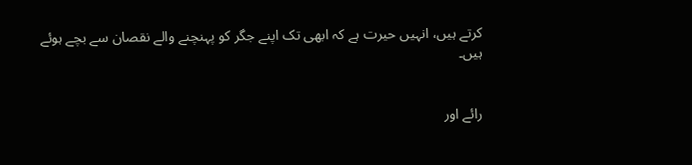کرتے ہیں، انہیں حیرت ہے کہ ابھی تک اپنے جگر کو پہنچنے والے نقصان سے بچے ہوئے ہیں۔


رائے اور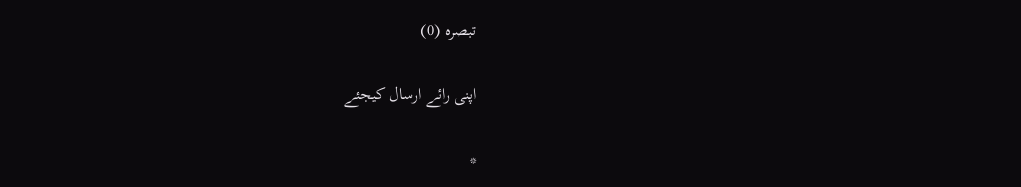تبصرہ (0)

اپنی رائے ارسال کیجئے

*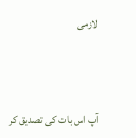لازمی



آپ اس بات کی تصدیق کر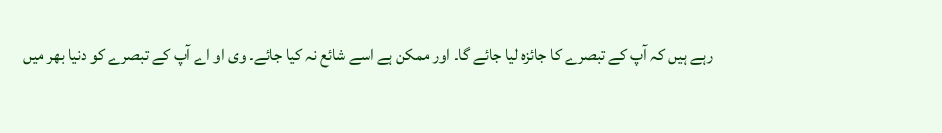رہے ہیں کہ آپ کے تبصرے کا جائزہ لیا جائے گا۔ اور ممکن ہے اسے شائع نہ کیا جائے۔ وی او اے آپ کے تبصرے کو دنیا بھر میں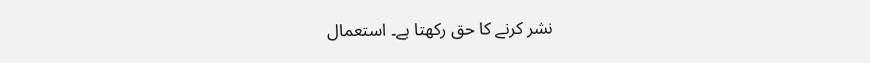نشر کرنے کا حق رکھتا ہے۔ استعمال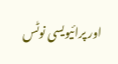اور پرائیویسی نوٹس